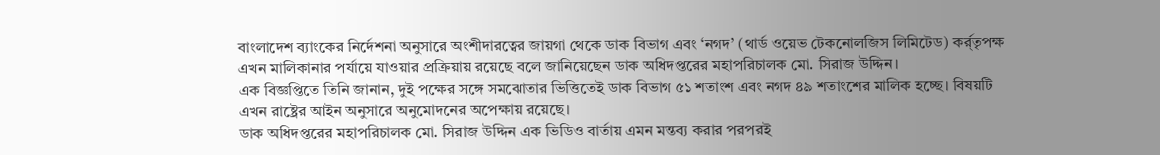বাংলাদেশ ব্যাংকের নির্দেশনা অনুসারে অংশীদারত্বের জায়গা থেকে ডাক বিভাগ এবং ‘নগদ’ (থার্ড ওয়েভ টেকনোলজিস লিমিটেড) কর্র্তৃপক্ষ এখন মালিকানার পর্যায়ে যাওয়ার প্রক্রিয়ায় রয়েছে বলে জানিয়েছেন ডাক অধিদপ্তরের মহাপরিচালক মো. সিরাজ উদ্দিন।
এক বিজ্ঞপ্তিতে তিনি জানান, দুই পক্ষের সঙ্গে সমঝোতার ভিত্তিতেই ডাক বিভাগ ৫১ শতাংশ এবং নগদ ৪৯ শতাংশের মালিক হচ্ছে। বিষয়টি এখন রাষ্ট্রের আইন অনুসারে অনুমোদনের অপেক্ষায় রয়েছে।
ডাক অধিদপ্তরের মহাপরিচালক মো. সিরাজ উদ্দিন এক ভিডিও বার্তায় এমন মন্তব্য করার পরপরই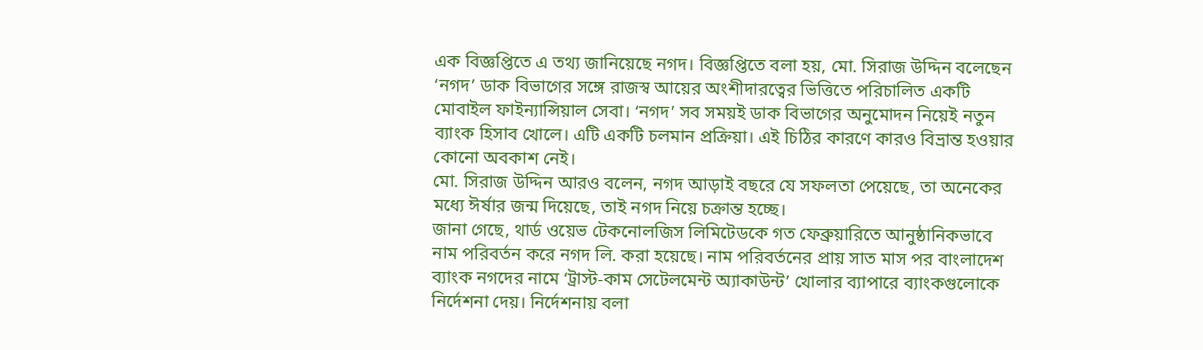এক বিজ্ঞপ্তিতে এ তথ্য জানিয়েছে নগদ। বিজ্ঞপ্তিতে বলা হয়, মো. সিরাজ উদ্দিন বলেছেন ‘নগদ’ ডাক বিভাগের সঙ্গে রাজস্ব আয়ের অংশীদারত্বের ভিত্তিতে পরিচালিত একটি মোবাইল ফাইন্যান্সিয়াল সেবা। ‘নগদ’ সব সময়ই ডাক বিভাগের অনুমোদন নিয়েই নতুন ব্যাংক হিসাব খোলে। এটি একটি চলমান প্রক্রিয়া। এই চিঠির কারণে কারও বিভ্রান্ত হওয়ার কোনো অবকাশ নেই।
মো. সিরাজ উদ্দিন আরও বলেন, নগদ আড়াই বছরে যে সফলতা পেয়েছে, তা অনেকের মধ্যে ঈর্ষার জন্ম দিয়েছে, তাই নগদ নিয়ে চক্রান্ত হচ্ছে।
জানা গেছে, থার্ড ওয়েভ টেকনোলজিস লিমিটেডকে গত ফেব্রুয়ারিতে আনুষ্ঠানিকভাবে নাম পরিবর্তন করে নগদ লি. করা হয়েছে। নাম পরিবর্তনের প্রায় সাত মাস পর বাংলাদেশ ব্যাংক নগদের নামে ‘ট্রাস্ট-কাম সেটেলমেন্ট অ্যাকাউন্ট’ খোলার ব্যাপারে ব্যাংকগুলোকে নির্দেশনা দেয়। নির্দেশনায় বলা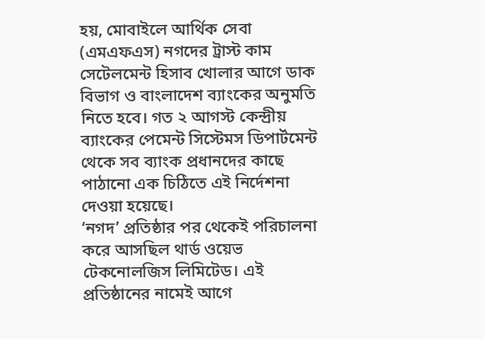হয়, মোবাইলে আর্থিক সেবা (এমএফএস) নগদের ট্রাস্ট কাম সেটেলমেন্ট হিসাব খোলার আগে ডাক বিভাগ ও বাংলাদেশ ব্যাংকের অনুমতি নিতে হবে। গত ২ আগস্ট কেন্দ্রীয় ব্যাংকের পেমেন্ট সিস্টেমস ডিপার্টমেন্ট থেকে সব ব্যাংক প্রধানদের কাছে পাঠানো এক চিঠিতে এই নির্দেশনা দেওয়া হয়েছে।
‘নগদ’ প্রতিষ্ঠার পর থেকেই পরিচালনা করে আসছিল থার্ড ওয়েভ টেকনোলজিস লিমিটেড। এই প্রতিষ্ঠানের নামেই আগে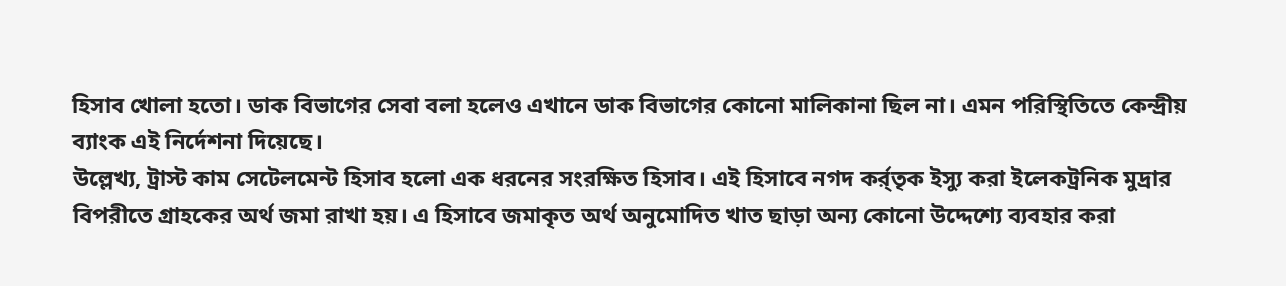হিসাব খোলা হতো। ডাক বিভাগের সেবা বলা হলেও এখানে ডাক বিভাগের কোনো মালিকানা ছিল না। এমন পরিস্থিতিতে কেন্দ্রীয় ব্যাংক এই নির্দেশনা দিয়েছে।
উল্লেখ্য, ট্রাস্ট কাম সেটেলমেন্ট হিসাব হলো এক ধরনের সংরক্ষিত হিসাব। এই হিসাবে নগদ কর্র্তৃক ইস্যু করা ইলেকট্রনিক মুদ্রার বিপরীতে গ্রাহকের অর্থ জমা রাখা হয়। এ হিসাবে জমাকৃত অর্থ অনুমোদিত খাত ছাড়া অন্য কোনো উদ্দেশ্যে ব্যবহার করা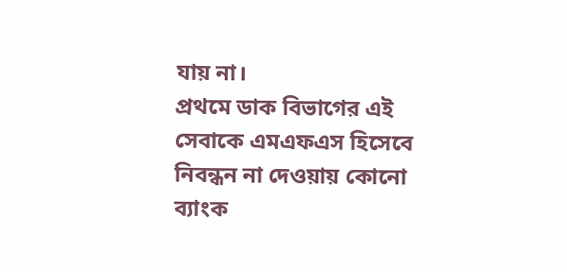যায় না।
প্রথমে ডাক বিভাগের এই সেবাকে এমএফএস হিসেবে নিবন্ধন না দেওয়ায় কোনো ব্যাংক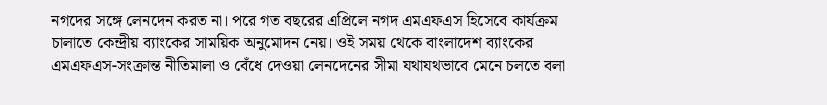নগদের সঙ্গে লেনদেন করত না। পরে গত বছরের এপ্রিলে নগদ এমএফএস হিসেবে কার্যক্রম চালাতে কেন্দ্রীয় ব্যাংকের সাময়িক অনুমোদন নেয়। ওই সময় থেকে বাংলাদেশ ব্যাংকের এমএফএস-সংক্রান্ত নীতিমালা ও বেঁধে দেওয়া লেনদেনের সীমা যথাযথভাবে মেনে চলতে বলা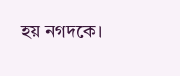হয় নগদকে।